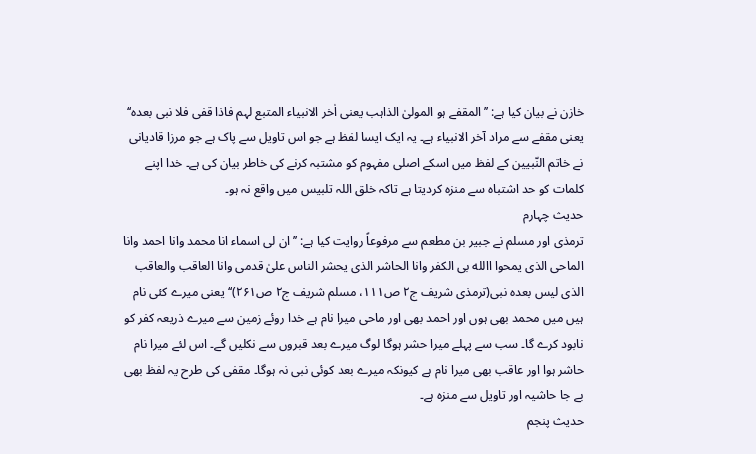خازن نے بیان کیا ہے: ’’المقفے ہو المولیٰ الذاہب یعنی اٰخر الانبیاء المتبع لہم فاذا قفی فلا نبی بعدہ‘‘ یعنی مقفے سے مراد آخر الانبیاء ہے۔ یہ ایک ایسا لفظ ہے جو اس تاویل سے پاک ہے جو مرزا قادیانی نے خاتم النّبیین کے لفظ میں اسکے اصلی مفہوم کو مشتبہ کرنے کی خاطر بیان کی ہے۔ خدا اپنے کلمات کو حد اشتباہ سے منزہ کردیتا ہے تاکہ خلق اللہ تلبیس میں واقع نہ ہو۔
حدیث چہارم
ترمذی اور مسلم نے جبیر بن مطعم سے مرفوعاً روایت کیا ہے: ’’ان لی اسماء انا محمد وانا احمد وانا الماحی الذی یمحوا االله بی الکفر وانا الحاشر الذی یحشر الناس علیٰ قدمی وانا العاقب والعاقب الذی لیس بعدہ نبی(ترمذی شریف ج۲ ص۱۱۱، مسلم شریف ج۲ ص۲۶۱)‘‘ یعنی میرے کئی نام ہیں میں محمد بھی ہوں اور احمد بھی اور ماحی میرا نام ہے خدا روئے زمین سے میرے ذریعہ کفر کو نابود کرے گا۔ سب سے پہلے میرا حشر ہوگا لوگ میرے بعد قبروں سے نکلیں گے۔ اس لئے میرا نام حاشر ہوا اور عاقب بھی میرا نام ہے کیونکہ میرے بعد کوئی نبی نہ ہوگا۔ مقفی کی طرح یہ لفظ بھی بے جا حاشیہ اور تاویل سے منزہ ہے۔
حدیث پنجم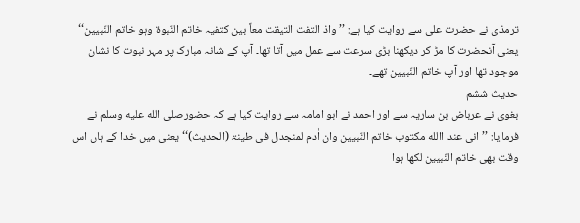ترمذی نے حضرت علی سے روایت کیا ہے: ’’واذ التفت التیقت معاً بین کتفیہ خاتم النّبوۃ وہو خاتم النّبیین‘‘ یعنی آنحضرت کا مڑ کر دیکھنا بڑی سرعت سے عمل میں آتا تھا۔ آپ کے شانہ مبارک پر مہر نبوت کا نشان موجود تھا اور آپ خاتم النّبیین تھے۔
حدیث ششم
بغوی نے عرباض بن ساریہ سے اور احمد نے ابو امامہ سے روایت کیا ہے کہ حضورصلى الله عليه وسلم نے فرمایا: ’’انی عند االله مکتوب خاتم النّبیین وان اٰدم لمنجدل فی طینۃ (الحدیث)‘‘ یعنی میں خدا کے ہاں اس وقت بھی خاتم النّبیین لکھا ہوا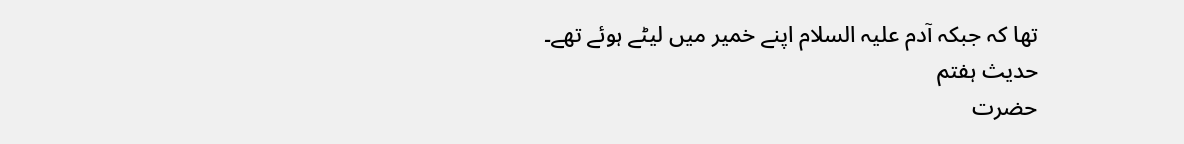تھا کہ جبکہ آدم علیہ السلام اپنے خمیر میں لیٹے ہوئے تھے۔
حدیث ہفتم
حضرت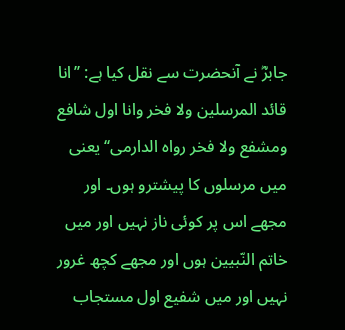جابرؓ نے آنحضرت سے نقل کیا ہے: ’’انا قائد المرسلین ولا فخر وانا اول شافع ومشفع ولا فخر رواہ الدارمی‘‘ یعنی میں مرسلوں کا پیشترو ہوں۔ اور مجھے اس پر کوئی ناز نہیں اور میں خاتم النّبیین ہوں اور مجھے کچھ غرور نہیں اور میں شفیع اول مستجاب